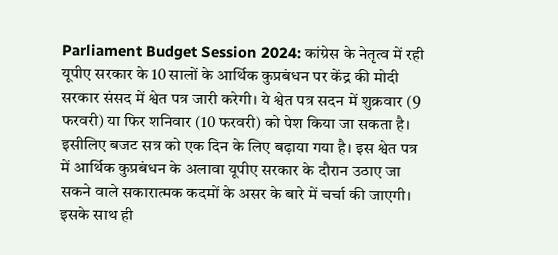Parliament Budget Session 2024: कांग्रेस के नेतृत्व में रही यूपीए सरकार के 10 सालों के आर्थिक कुप्रबंधन पर केंद्र की मोदी सरकार संसद में श्वेत पत्र जारी करेगी। ये श्वेत पत्र सदन में शुक्रवार (9 फरवरी) या फिर शनिवार (10 फरवरी) को पेश किया जा सकता है। इसीलिए बजट सत्र को एक दिन के लिए बढ़ाया गया है। इस श्वेत पत्र में आर्थिक कुप्रबंधन के अलावा यूपीए सरकार के दौरान उठाए जा सकने वाले सकारात्मक कदमों के असर के बारे में चर्चा की जाएगी। इसके साथ ही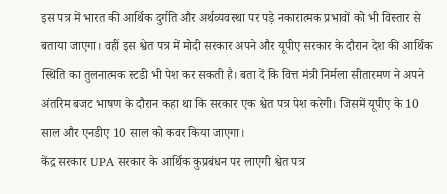इस पत्र में भारत की आर्थिक दुर्गति और अर्थव्यवस्था पर पड़े नकारात्मक प्रभावों को भी विस्तार से बताया जाएगा। वहीं इस श्वेत पत्र में मोदी सरकार अपने और यूपीए सरकार के दौरान देश की आर्थिक स्थिति का तुलनात्मक स्टडी भी पेश कर सकती है। बता दें कि वित्त मंत्री निर्मला सीतारमण ने अपने अंतरिम बजट भाषण के दौरान कहा था कि सरकार एक श्वेत पत्र पेश करेगी। जिसमें यूपीए के 10 साल और एनडीए 10 साल को कवर किया जाएगा।
केंद्र सरकार UPA सरकार के आर्थिक कुप्रबंधन पर लाएगी श्वेत पत्र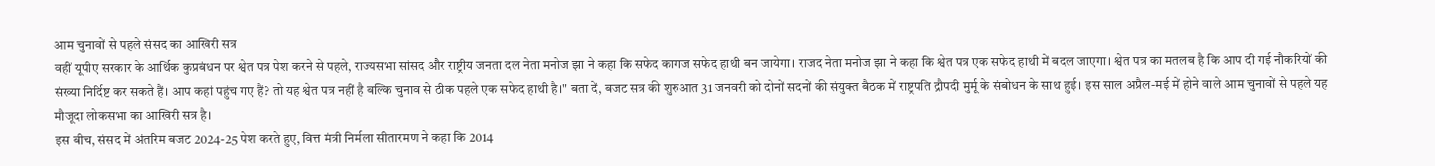आम चुनावों से पहले संसद का आखिरी सत्र
वहीं यूपीए सरकार के आर्थिक कुप्रबंधन पर श्वेत पत्र पेश करने से पहले, राज्यसभा सांसद और राष्ट्रीय जनता दल नेता मनोज झा ने कहा कि सफेद कागज सफेद हाथी बन जायेगा। राजद नेता मनोज झा ने कहा कि श्वेत पत्र एक सफेद हाथी में बदल जाएगा। श्वेत पत्र का मतलब है कि आप दी गई नौकरियों की संख्या निर्दिष्ट कर सकते हैं। आप कहां पहुंच गए हैं? तो यह श्वेत पत्र नहीं है बल्कि चुनाव से ठीक पहले एक सफेद हाथी है।" बता दें, बजट सत्र की शुरुआत 31 जनवरी को दोनों सदनों की संयुक्त बैठक में राष्ट्रपति द्रौपदी मुर्मू के संबोधन के साथ हुई। इस साल अप्रैल-मई में होने वाले आम चुनावों से पहले यह मौजूदा लोकसभा का आखिरी सत्र है।
इस बीच, संसद में अंतरिम बजट 2024-25 पेश करते हुए, वित्त मंत्री निर्मला सीतारमण ने कहा कि 2014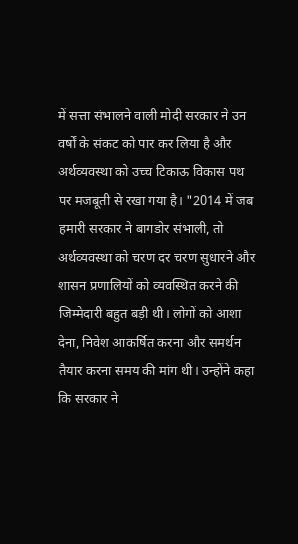में सत्ता संभालने वाली मोदी सरकार ने उन वर्षों के संकट को पार कर लिया है और अर्थव्यवस्था को उच्च टिकाऊ विकास पथ पर मजबूती से रखा गया है। "2014 में जब हमारी सरकार ने बागडोर संभाली, तो अर्थव्यवस्था को चरण दर चरण सुधारने और शासन प्रणालियों को व्यवस्थित करने की जिम्मेदारी बहुत बड़ी थी। लोगों को आशा देना, निवेश आकर्षित करना और समर्थन तैयार करना समय की मांग थी। उन्होंने कहा कि सरकार ने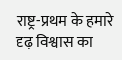राष्ट्र-प्रथम के हमारे दृढ़ विश्वास का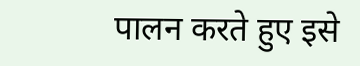पालन करते हुए इसे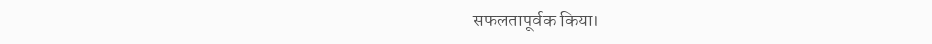सफलतापूर्वक किया।